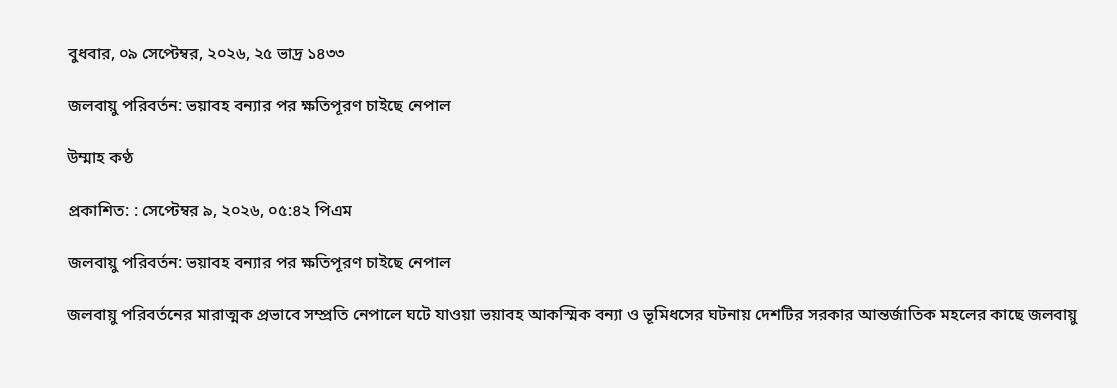বুধবার, ০৯ সেপ্টেম্বর, ২০২৬, ২৫ ভাদ্র ১৪৩৩

জলবায়ু পরিবর্তন: ভয়াবহ বন্যার পর ক্ষতিপূরণ চাইছে নেপাল

উম্মাহ কণ্ঠ

প্রকাশিত: : সেপ্টেম্বর ৯, ২০২৬, ০৫:৪২ পিএম

জলবায়ু পরিবর্তন: ভয়াবহ বন্যার পর ক্ষতিপূরণ চাইছে নেপাল

জলবায়ু পরিবর্তনের মারাত্মক প্রভাবে সম্প্রতি নেপালে ঘটে যাওয়া ভয়াবহ আকস্মিক বন্যা ও ভূমিধসের ঘটনায় দেশটির সরকার আন্তর্জাতিক মহলের কাছে জলবায়ু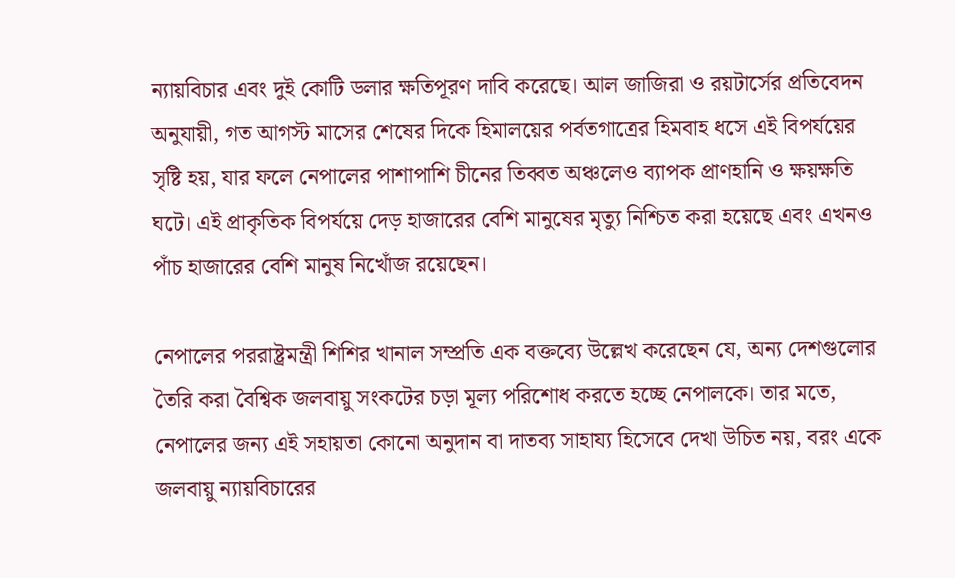ন্যায়বিচার এবং দুই কোটি ডলার ক্ষতিপূরণ দাবি করেছে। আল জাজিরা ও রয়টার্সের প্রতিবেদন অনুযায়ী, গত আগস্ট মাসের শেষের দিকে হিমালয়ের পর্বতগাত্রের হিমবাহ ধসে এই বিপর্যয়ের সৃষ্টি হয়, যার ফলে নেপালের পাশাপাশি চীনের তিব্বত অঞ্চলেও ব্যাপক প্রাণহানি ও ক্ষয়ক্ষতি ঘটে। এই প্রাকৃতিক বিপর্যয়ে দেড় হাজারের বেশি মানুষের মৃত্যু নিশ্চিত করা হয়েছে এবং এখনও পাঁচ হাজারের বেশি মানুষ নিখোঁজ রয়েছেন।

নেপালের পররাষ্ট্রমন্ত্রী শিশির খানাল সম্প্রতি এক বক্তব্যে উল্লেখ করেছেন যে, অন্য দেশগুলোর তৈরি করা বৈশ্বিক জলবায়ু সংকটের চড়া মূল্য পরিশোধ করতে হচ্ছে নেপালকে। তার মতে, নেপালের জন্য এই সহায়তা কোনো অনুদান বা দাতব্য সাহায্য হিসেবে দেখা উচিত নয়, বরং একে জলবায়ু ন্যায়বিচারের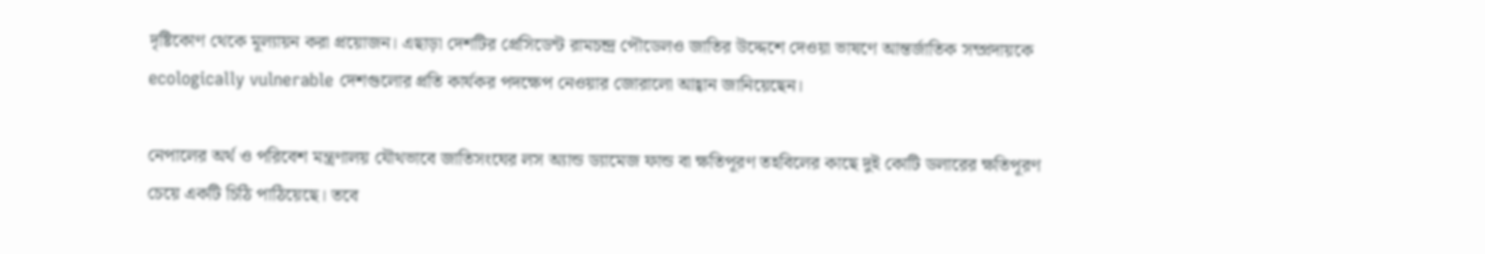দৃষ্টিকোণ থেকে মূল্যায়ন করা প্রয়োজন। এছাড়া দেশটির প্রেসিডেন্ট রামচন্দ্র পৌডেলও জাতির উদ্দেশে দেওয়া ভাষণে আন্তর্জাতিক সম্প্রদায়কে ecologically vulnerable দেশগুলোর প্রতি কার্যকর পদক্ষেপ নেওয়ার জোরালো আহ্বান জানিয়েছেন।

নেপালের অর্থ ও পরিবেশ মন্ত্রণালয় যৌথভাবে জাতিসংঘের লস অ্যান্ড ড্যামেজ ফান্ড বা ক্ষতিপূরণ তহবিলের কাছে দুই কোটি ডলারের ক্ষতিপূরণ চেয়ে একটি চিঠি পাঠিয়েছে। তবে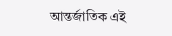আন্তর্জাতিক এই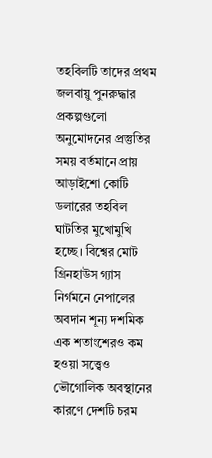তহবিলটি তাদের প্রথম জলবায়ু পুনরুদ্ধার প্রকল্পগুলো অনুমোদনের প্রস্তুতির সময় বর্তমানে প্রায় আড়াইশো কোটি ডলারের তহবিল ঘাটতির মুখোমুখি হচ্ছে। বিশ্বের মোট গ্রিনহাউস গ্যাস নির্গমনে নেপালের অবদান শূন্য দশমিক এক শতাংশেরও কম হওয়া সত্ত্বেও ভৌগোলিক অবস্থানের কারণে দেশটি চরম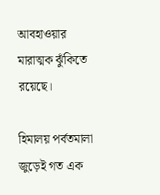আবহাওয়ার মারাত্মক ঝুঁকিতে রয়েছে।

হিমালয় পর্বতমালা জুড়েই গত এক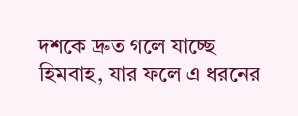দশকে দ্রুত গলে যাচ্ছে হিমবাহ, যার ফলে এ ধরনের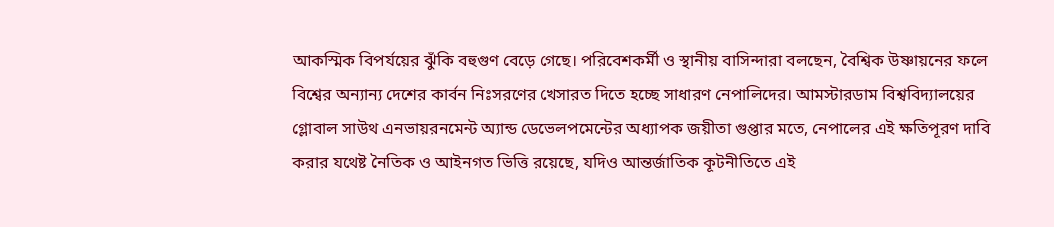আকস্মিক বিপর্যয়ের ঝুঁকি বহুগুণ বেড়ে গেছে। পরিবেশকর্মী ও স্থানীয় বাসিন্দারা বলছেন, বৈশ্বিক উষ্ণায়নের ফলে বিশ্বের অন্যান্য দেশের কার্বন নিঃসরণের খেসারত দিতে হচ্ছে সাধারণ নেপালিদের। আমস্টারডাম বিশ্ববিদ্যালয়ের গ্লোবাল সাউথ এনভায়রনমেন্ট অ্যান্ড ডেভেলপমেন্টের অধ্যাপক জয়ীতা গুপ্তার মতে, নেপালের এই ক্ষতিপূরণ দাবি করার যথেষ্ট নৈতিক ও আইনগত ভিত্তি রয়েছে, যদিও আন্তর্জাতিক কূটনীতিতে এই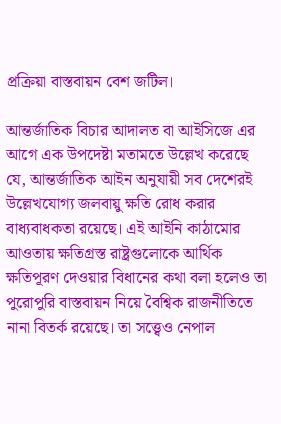প্রক্রিয়া বাস্তবায়ন বেশ জটিল।

আন্তর্জাতিক বিচার আদালত বা আইসিজে এর আগে এক উপদেষ্টা মতামতে উল্লেখ করেছে যে, আন্তর্জাতিক আইন অনুযায়ী সব দেশেরই উল্লেখযোগ্য জলবায়ু ক্ষতি রোধ করার বাধ্যবাধকতা রয়েছে। এই আইনি কাঠামোর আওতায় ক্ষতিগ্রস্ত রাষ্ট্রগুলোকে আর্থিক ক্ষতিপূরণ দেওয়ার বিধানের কথা বলা হলেও তা পুরোপুরি বাস্তবায়ন নিয়ে বৈশ্বিক রাজনীতিতে নানা বিতর্ক রয়েছে। তা সত্ত্বেও নেপাল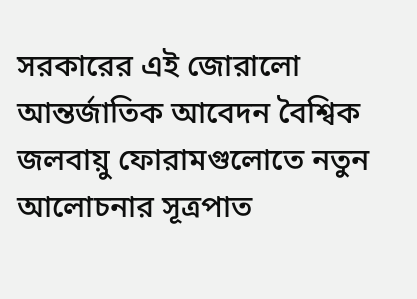সরকারের এই জোরালো আন্তর্জাতিক আবেদন বৈশ্বিক জলবায়ু ফোরামগুলোতে নতুন আলোচনার সূত্রপাত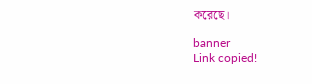করেছে।

banner
Link copied!